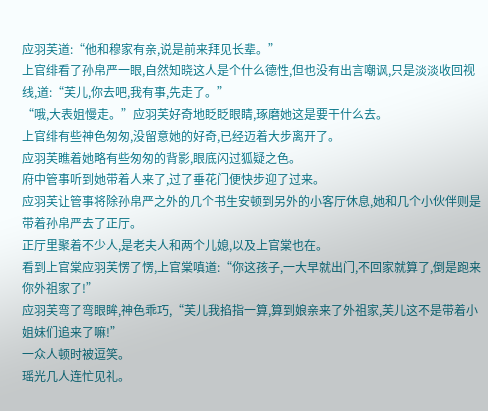应羽芙道:“他和穆家有亲,说是前来拜见长辈。”
上官绯看了孙帛严一眼,自然知晓这人是个什么德性,但也没有出言嘲讽,只是淡淡收回视线,道:“芙儿,你去吧,我有事,先走了。”
“哦,大表姐慢走。”应羽芙好奇地眨眨眼睛,琢磨她这是要干什么去。
上官绯有些神色匆匆,没留意她的好奇,已经迈着大步离开了。
应羽芙瞧着她略有些匆匆的背影,眼底闪过狐疑之色。
府中管事听到她带着人来了,过了垂花门便快步迎了过来。
应羽芙让管事将除孙帛严之外的几个书生安顿到另外的小客厅休息,她和几个小伙伴则是带着孙帛严去了正厅。
正厅里聚着不少人,是老夫人和两个儿媳,以及上官棠也在。
看到上官棠应羽芙愣了愣,上官棠嗔道:“你这孩子,一大早就出门,不回家就算了,倒是跑来你外祖家了!”
应羽芙弯了弯眼眸,神色乖巧,“芙儿我掐指一算,算到娘亲来了外祖家,芙儿这不是带着小姐妹们追来了嘛!”
一众人顿时被逗笑。
瑶光几人连忙见礼。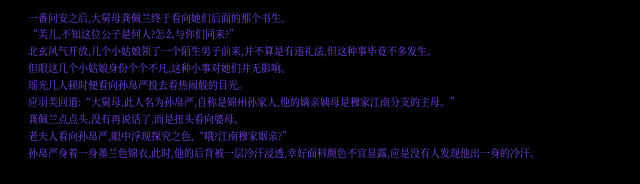一番问安之后,大舅母龚佩兰终于看向她们后面的那个书生。
“芙儿,不知这位公子是何人?怎么与你们同来?”
北玄风气开放,几个小姑娘领了一个陌生男子前来,并不算是有违礼法,但这种事毕竟不多发生。
但眼这几个小姑娘身份个个不凡,这种小事对她们并无影响。
瑶光几人顿时便看向孙帛严投去看热闹般的目光。
应羽芙回道:“大舅母,此人名为孙帛严,自称是锦州孙家人,他的嫡亲姨母是穆家江南分支的主母。”
龚佩兰点点头,没有再说话了,而是扭头看向婆母。
老夫人看向孙帛严,眼中浮现探究之色,“哦?江南穆家姻亲?”
孙帛严身着一身墨兰色锦衣,此时,他的后背被一层冷汗浸透,幸好面料颜色不宜显露,应是没有人发现他出一身的冷汗。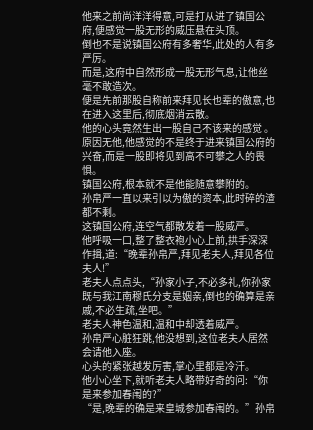他来之前尚洋洋得意,可是打从进了镇国公府,便感觉一股无形的威压悬在头顶。
倒也不是说镇国公府有多奢华,此处的人有多严厉。
而是,这府中自然形成一股无形气息,让他丝毫不敢造次。
便是先前那股自称前来拜见长也辈的傲意,也在进入这里后,彻底烟消云散。
他的心头竟然生出一股自己不该来的感觉 。
原因无他,他感觉的不是终于进来镇国公府的兴奋,而是一股即将见到高不可攀之人的畏惧。
镇国公府,根本就不是他能随意攀附的。
孙帛严一直以来引以为傲的资本,此时碎的渣都不剩。
这镇国公府,连空气都散发着一股威严。
他呼吸一口,整了整衣袍小心上前,拱手深深作揖,道:“晚辈孙帛严,拜见老夫人,拜见各位夫人!”
老夫人点点头,“孙家小子,不必多礼,你孙家既与我江南穆氏分支是姻亲,倒也的确算是亲戚,不必生疏,坐吧。”
老夫人神色温和,温和中却透着威严。
孙帛严心脏狂跳,他没想到,这位老夫人居然会请他入座。
心头的紧张越发厉害,掌心里都是冷汗。
他小心坐下,就听老夫人略带好奇的问:“你是来参加春闱的?”
“是,晚辈的确是来皇城参加春闱的。”孙帛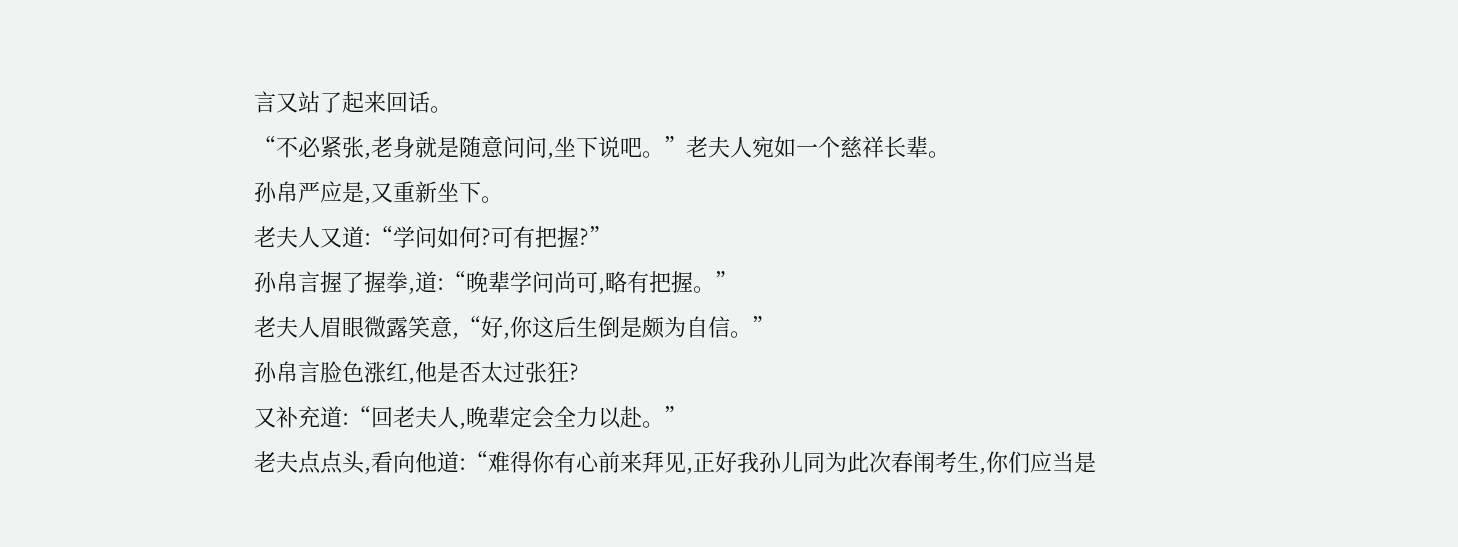言又站了起来回话。
“不必紧张,老身就是随意问问,坐下说吧。”老夫人宛如一个慈祥长辈。
孙帛严应是,又重新坐下。
老夫人又道:“学问如何?可有把握?”
孙帛言握了握拳,道:“晚辈学问尚可,略有把握。”
老夫人眉眼微露笑意,“好,你这后生倒是颇为自信。”
孙帛言脸色涨红,他是否太过张狂?
又补充道:“回老夫人,晚辈定会全力以赴。”
老夫点点头,看向他道:“难得你有心前来拜见,正好我孙儿同为此次春闱考生,你们应当是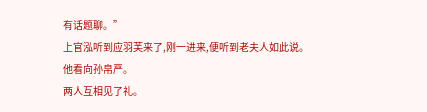有话题聊。”
上官泓听到应羽芙来了,刚一进来,便听到老夫人如此说。
他看向孙帛严。
两人互相见了礼。